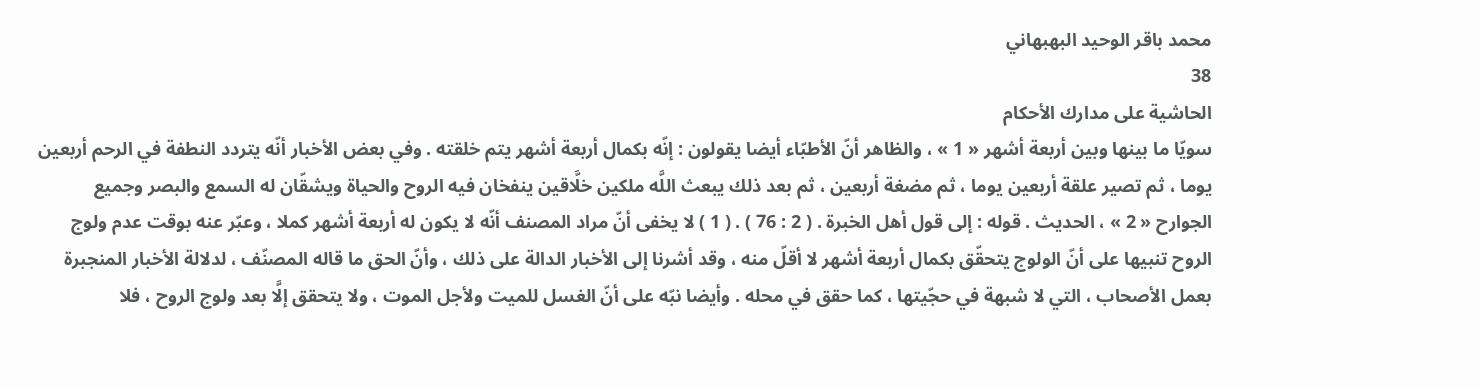محمد باقر الوحيد البهبهاني
38
الحاشية على مدارك الأحكام
سويّا ما بينها وبين أربعة أشهر « 1 » ، والظاهر أنّ الأطبّاء أيضا يقولون : إنّه بكمال أربعة أشهر يتم خلقته . وفي بعض الأخبار أنّه يتردد النطفة في الرحم أربعين يوما ، ثم تصير علقة أربعين يوما ، ثم مضغة أربعين ، ثم بعد ذلك يبعث اللَّه ملكين خلَّاقين ينفخان فيه الروح والحياة ويشقّان له السمع والبصر وجميع الجوارح « 2 » ، الحديث . قوله : إلى قول أهل الخبرة . ( 2 : 76 ) . ( 1 ) لا يخفى أنّ مراد المصنف أنّه لا يكون له أربعة أشهر كملا ، وعبّر عنه بوقت عدم ولوج الروح تنبيها على أنّ الولوج يتحقّق بكمال أربعة أشهر لا أقلّ منه ، وقد أشرنا إلى الأخبار الدالة على ذلك ، وأنّ الحق ما قاله المصنّف ، لدلالة الأخبار المنجبرة بعمل الأصحاب ، التي لا شبهة في حجّيتها ، كما حقق في محله . وأيضا نبّه على أنّ الغسل للميت ولأجل الموت ، ولا يتحقق إلَّا بعد ولوج الروح ، فلا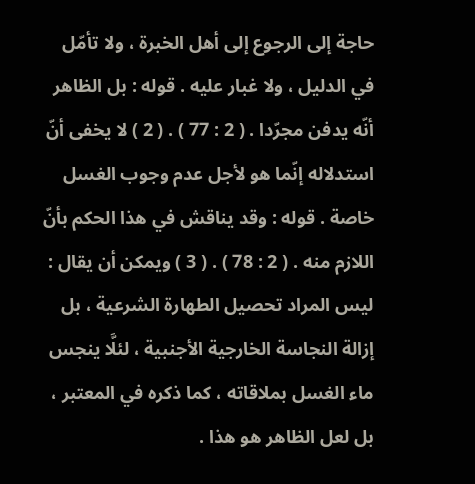حاجة إلى الرجوع إلى أهل الخبرة ، ولا تأمّل في الدليل ، ولا غبار عليه . قوله : بل الظاهر أنّه يدفن مجرّدا . ( 2 : 77 ) . ( 2 ) لا يخفى أنّ استدلاله إنّما هو لأجل عدم وجوب الغسل خاصة . قوله : وقد يناقش في هذا الحكم بأنّ اللازم منه . ( 2 : 78 ) . ( 3 ) ويمكن أن يقال : ليس المراد تحصيل الطهارة الشرعية ، بل إزالة النجاسة الخارجية الأجنبية ، لئلَّا ينجس ماء الغسل بملاقاته ، كما ذكره في المعتبر ، بل لعل الظاهر هو هذا .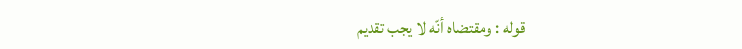قوله : ومقتضاه أنّه لا يجب تقديم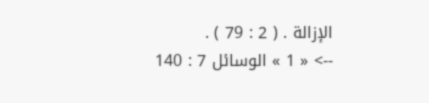الإزالة . ( 2 : 79 ) .
--> « 1 » الوسائل 7 : 140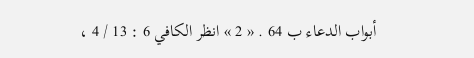أبواب الدعاء ب 64 . « 2 » انظر الكافي 6 : 13 / 4 ،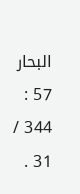البحار 57 : 344 / 31 .